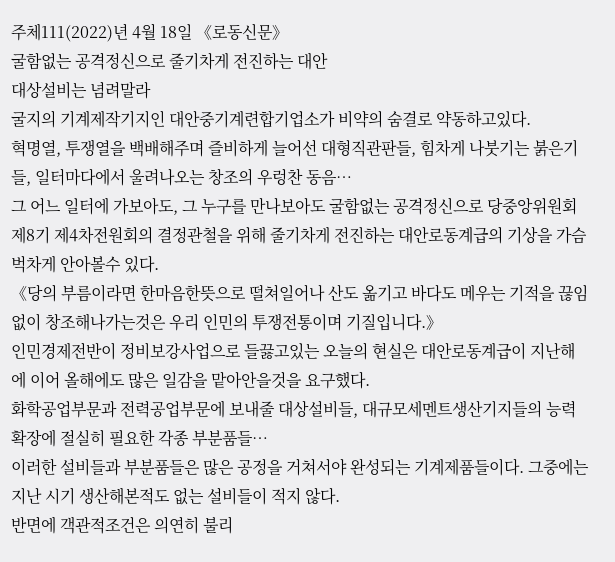주체111(2022)년 4월 18일 《로동신문》
굴함없는 공격정신으로 줄기차게 전진하는 대안
대상설비는 념려말라
굴지의 기계제작기지인 대안중기계련합기업소가 비약의 숨결로 약동하고있다.
혁명열, 투쟁열을 백배해주며 즐비하게 늘어선 대형직관판들, 힘차게 나붓기는 붉은기들, 일터마다에서 울려나오는 창조의 우렁찬 동음…
그 어느 일터에 가보아도, 그 누구를 만나보아도 굴함없는 공격정신으로 당중앙위원회 제8기 제4차전원회의 결정관철을 위해 줄기차게 전진하는 대안로동계급의 기상을 가슴벅차게 안아볼수 있다.
《당의 부름이라면 한마음한뜻으로 떨쳐일어나 산도 옮기고 바다도 메우는 기적을 끊임없이 창조해나가는것은 우리 인민의 투쟁전통이며 기질입니다.》
인민경제전반이 정비보강사업으로 들끓고있는 오늘의 현실은 대안로동계급이 지난해에 이어 올해에도 많은 일감을 맡아안을것을 요구했다.
화학공업부문과 전력공업부문에 보내줄 대상설비들, 대규모세멘트생산기지들의 능력확장에 절실히 필요한 각종 부분품들…
이러한 설비들과 부분품들은 많은 공정을 거쳐서야 완성되는 기계제품들이다. 그중에는 지난 시기 생산해본적도 없는 설비들이 적지 않다.
반면에 객관적조건은 의연히 불리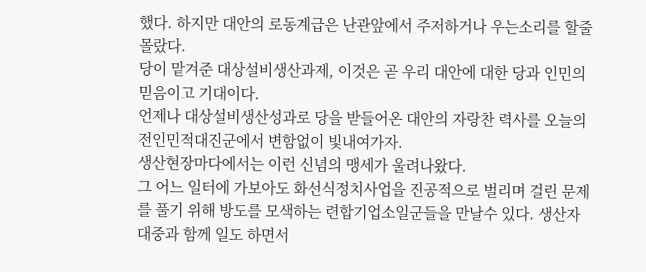했다. 하지만 대안의 로동계급은 난관앞에서 주저하거나 우는소리를 할줄 몰랐다.
당이 맡겨준 대상설비생산과제, 이것은 곧 우리 대안에 대한 당과 인민의 믿음이고 기대이다.
언제나 대상설비생산성과로 당을 받들어온 대안의 자랑찬 력사를 오늘의 전인민적대진군에서 변함없이 빛내여가자.
생산현장마다에서는 이런 신념의 맹세가 울려나왔다.
그 어느 일터에 가보아도 화선식정치사업을 진공적으로 벌리며 걸린 문제를 풀기 위해 방도를 모색하는 련합기업소일군들을 만날수 있다. 생산자대중과 함께 일도 하면서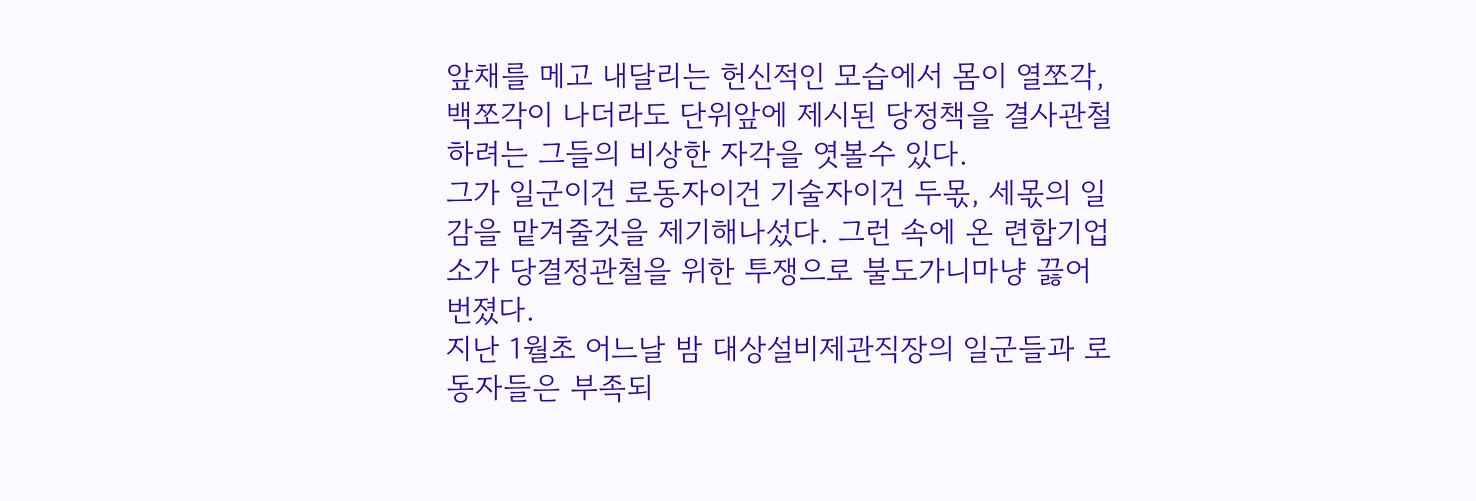앞채를 메고 내달리는 헌신적인 모습에서 몸이 열쪼각, 백쪼각이 나더라도 단위앞에 제시된 당정책을 결사관철하려는 그들의 비상한 자각을 엿볼수 있다.
그가 일군이건 로동자이건 기술자이건 두몫, 세몫의 일감을 맡겨줄것을 제기해나섰다. 그런 속에 온 련합기업소가 당결정관철을 위한 투쟁으로 불도가니마냥 끓어번졌다.
지난 1월초 어느날 밤 대상설비제관직장의 일군들과 로동자들은 부족되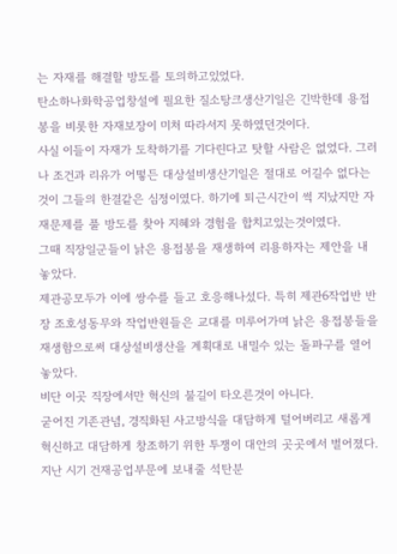는 자재를 해결할 방도를 토의하고있었다.
탄소하나화학공업창설에 필요한 질소탕크생산기일은 긴박한데 용접봉을 비롯한 자재보장이 미처 따라서지 못하였던것이다.
사실 이들이 자재가 도착하기를 기다린다고 탓할 사람은 없었다. 그러나 조건과 리유가 어떻든 대상설비생산기일은 절대로 어길수 없다는것이 그들의 한결같은 심정이였다. 하기에 퇴근시간이 썩 지났지만 자재문제를 풀 방도를 찾아 지혜와 경험을 합치고있는것이였다.
그때 직장일군들이 낡은 용접봉을 재생하여 리용하자는 제안을 내놓았다.
제관공모두가 이에 쌍수를 들고 호응해나섰다. 특히 제관6작업반 반장 조호성동무와 작업반원들은 교대를 미루어가며 낡은 용접봉들을 재생함으로써 대상설비생산을 계획대로 내밀수 있는 돌파구를 열어놓았다.
비단 이곳 직장에서만 혁신의 불길이 타오른것이 아니다.
굳어진 기존관념, 경직화된 사고방식을 대담하게 털어버리고 새롭게 혁신하고 대담하게 창조하기 위한 투쟁이 대안의 곳곳에서 벌어졌다.
지난 시기 건재공업부문에 보내줄 석탄분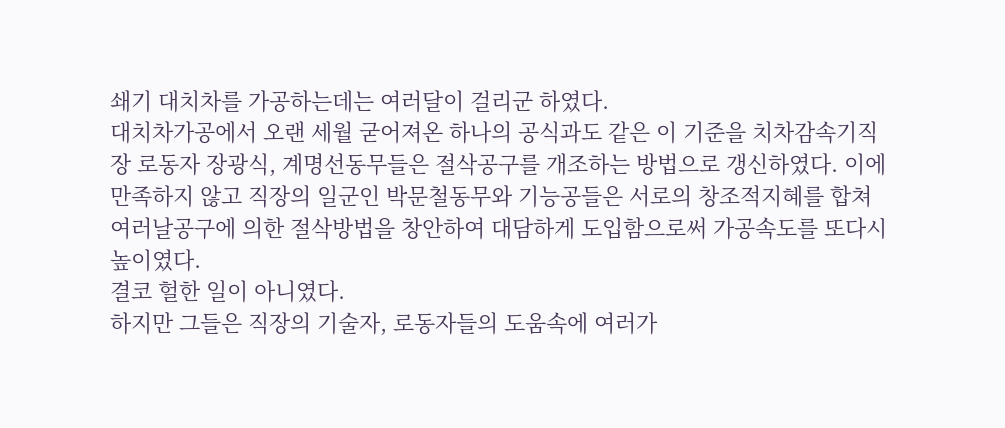쇄기 대치차를 가공하는데는 여러달이 걸리군 하였다.
대치차가공에서 오랜 세월 굳어져온 하나의 공식과도 같은 이 기준을 치차감속기직장 로동자 장광식, 계명선동무들은 절삭공구를 개조하는 방법으로 갱신하였다. 이에 만족하지 않고 직장의 일군인 박문철동무와 기능공들은 서로의 창조적지혜를 합쳐 여러날공구에 의한 절삭방법을 창안하여 대담하게 도입함으로써 가공속도를 또다시 높이였다.
결코 헐한 일이 아니였다.
하지만 그들은 직장의 기술자, 로동자들의 도움속에 여러가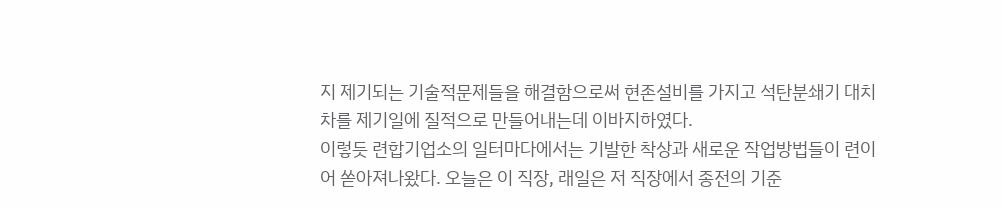지 제기되는 기술적문제들을 해결함으로써 현존설비를 가지고 석탄분쇄기 대치차를 제기일에 질적으로 만들어내는데 이바지하였다.
이렇듯 련합기업소의 일터마다에서는 기발한 착상과 새로운 작업방법들이 련이어 쏟아져나왔다. 오늘은 이 직장, 래일은 저 직장에서 종전의 기준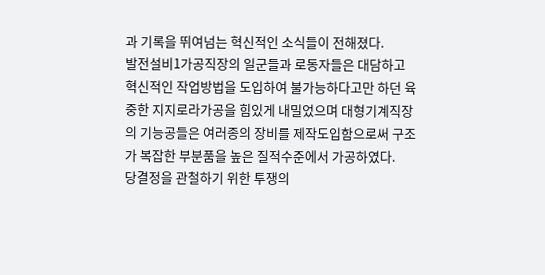과 기록을 뛰여넘는 혁신적인 소식들이 전해졌다.
발전설비1가공직장의 일군들과 로동자들은 대담하고 혁신적인 작업방법을 도입하여 불가능하다고만 하던 육중한 지지로라가공을 힘있게 내밀었으며 대형기계직장의 기능공들은 여러종의 장비를 제작도입함으로써 구조가 복잡한 부분품을 높은 질적수준에서 가공하였다.
당결정을 관철하기 위한 투쟁의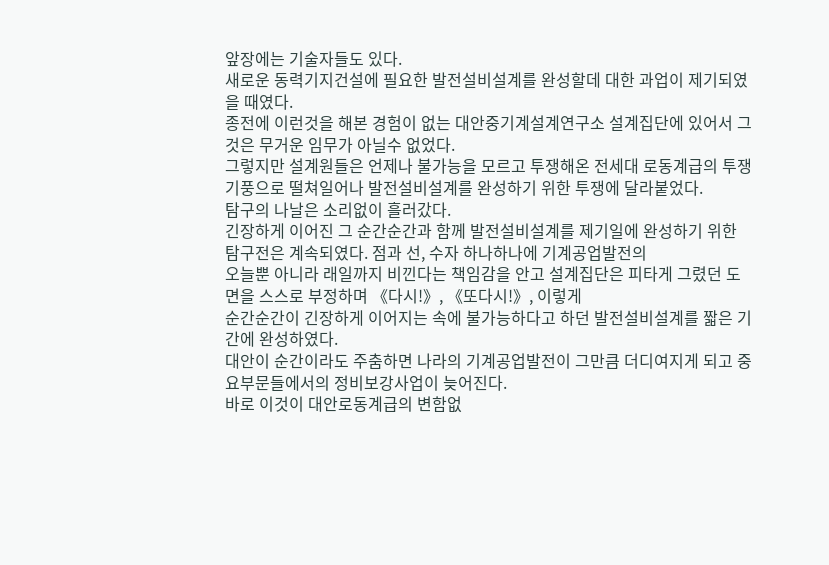앞장에는 기술자들도 있다.
새로운 동력기지건설에 필요한 발전설비설계를 완성할데 대한 과업이 제기되였을 때였다.
종전에 이런것을 해본 경험이 없는 대안중기계설계연구소 설계집단에 있어서 그것은 무거운 임무가 아닐수 없었다.
그렇지만 설계원들은 언제나 불가능을 모르고 투쟁해온 전세대 로동계급의 투쟁기풍으로 떨쳐일어나 발전설비설계를 완성하기 위한 투쟁에 달라붙었다.
탐구의 나날은 소리없이 흘러갔다.
긴장하게 이어진 그 순간순간과 함께 발전설비설계를 제기일에 완성하기 위한 탐구전은 계속되였다. 점과 선, 수자 하나하나에 기계공업발전의
오늘뿐 아니라 래일까지 비낀다는 책임감을 안고 설계집단은 피타게 그렸던 도면을 스스로 부정하며 《다시!》, 《또다시!》, 이렇게
순간순간이 긴장하게 이어지는 속에 불가능하다고 하던 발전설비설계를 짧은 기간에 완성하였다.
대안이 순간이라도 주춤하면 나라의 기계공업발전이 그만큼 더디여지게 되고 중요부문들에서의 정비보강사업이 늦어진다.
바로 이것이 대안로동계급의 변함없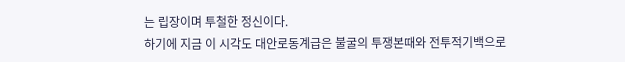는 립장이며 투철한 정신이다.
하기에 지금 이 시각도 대안로동계급은 불굴의 투쟁본때와 전투적기백으로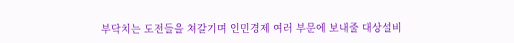부닥치는 도전들을 쳐갈기며 인민경제 여러 부문에 보내줄 대상설비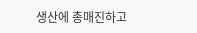생산에 총매진하고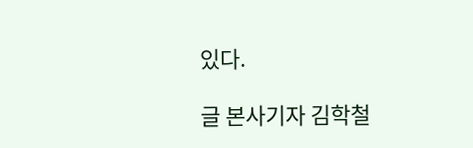있다.

글 본사기자 김학철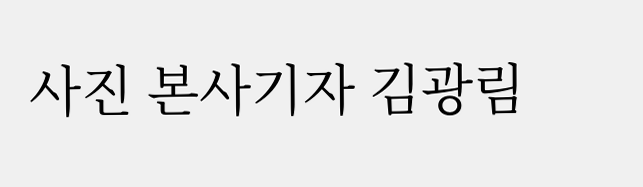사진 본사기자 김광림